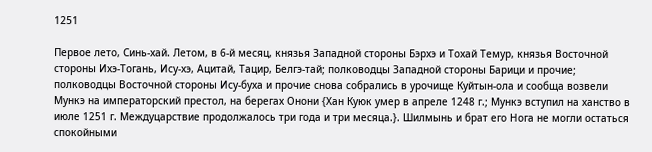1251

Первое лето, Синь-хай. Летом, в 6-й месяц, князья Западной стороны Бэрхэ и Тохай Темур, князья Восточной стороны Ихэ-Тогань, Ису-хэ, Ацитай, Тацир, Белгэ-тай; полководцы Западной стороны Барици и прочие; полководцы Восточной стороны Ису-буха и прочие снова собрались в урочище Куйтын-ола и сообща возвели Мункэ на императорский престол, на берегах Онони {Хан Куюк умер в апреле 1248 г.; Мункэ вступил на ханство в июле 1251 г. Междуцарствие продолжалось три года и три месяца.}. Шилмынь и брат его Нога не могли остаться спокойными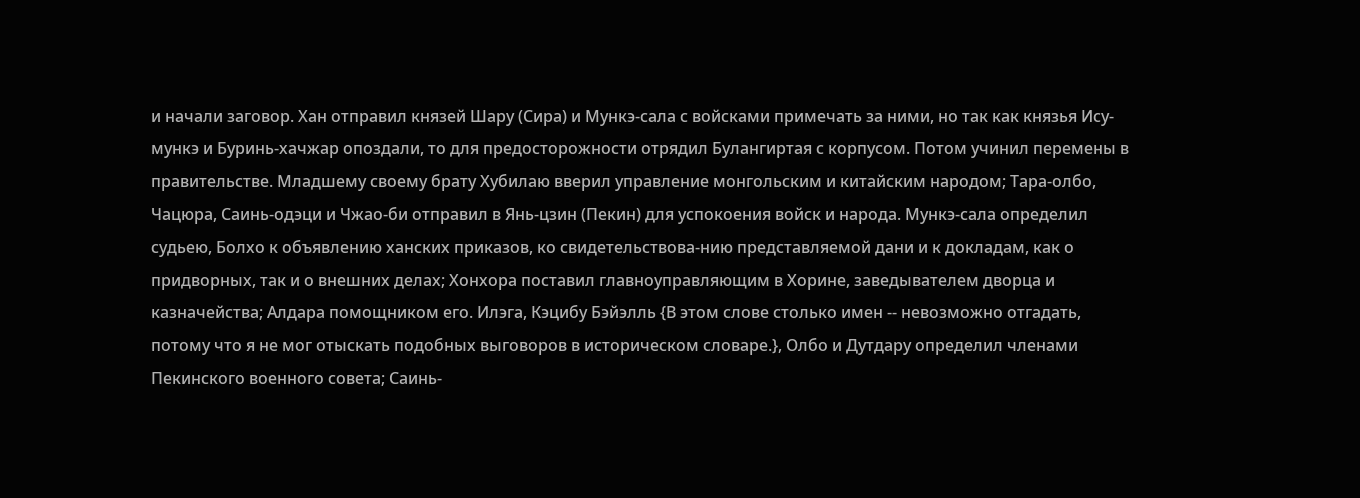и начали заговор. Хан отправил князей Шару (Сира) и Мункэ-сала с войсками примечать за ними, но так как князья Ису-мункэ и Буринь-хачжар опоздали, то для предосторожности отрядил Булангиртая с корпусом. Потом учинил перемены в правительстве. Младшему своему брату Хубилаю вверил управление монгольским и китайским народом; Тара-олбо, Чацюра, Саинь-одэци и Чжао-би отправил в Янь-цзин (Пекин) для успокоения войск и народа. Мункэ-сала определил судьею, Болхо к объявлению ханских приказов, ко свидетельствова-нию представляемой дани и к докладам, как о придворных, так и о внешних делах; Хонхора поставил главноуправляющим в Хорине, заведывателем дворца и казначейства; Алдара помощником его. Илэга, Кэцибу Бэйэлль {В этом слове столько имен -- невозможно отгадать, потому что я не мог отыскать подобных выговоров в историческом словаре.}, Олбо и Дутдару определил членами Пекинского военного совета; Саинь-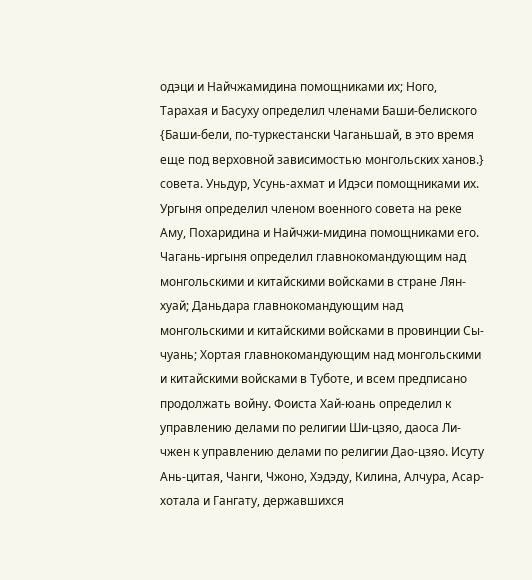одэци и Найчжамидина помощниками их; Ного, Тарахая и Басуху определил членами Баши-белиского {Баши-бели, по-туркестански Чаганьшай, в это время еще под верховной зависимостью монгольских ханов.} совета. Уньдур, Усунь-ахмат и Идэси помощниками их. Ургыня определил членом военного совета на реке Аму, Похаридина и Найчжи-мидина помощниками его. Чагань-иргыня определил главнокомандующим над монгольскими и китайскими войсками в стране Лян-хуай; Даньдара главнокомандующим над монгольскими и китайскими войсками в провинции Сы-чуань; Хортая главнокомандующим над монгольскими и китайскими войсками в Туботе, и всем предписано продолжать войну. Фоиста Хай-юань определил к управлению делами по религии Ши-цзяо, даоса Ли-чжен к управлению делами по религии Дао-цзяо. Исуту Ань-цитая, Чанги, Чжоно, Хэдэду, Килина, Алчура, Асар-хотала и Гангату, державшихся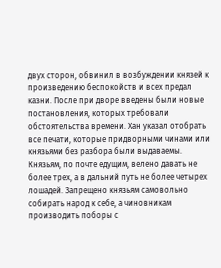двух сторон, обвинил в возбуждении князей к произведению беспокойств и всех предал казни. После при дворе введены были новые постановления, которых требовали обстоятельства времени. Хан указал отобрать все печати, которые придворными чинами или князьями без разбора были выдаваемы. Князьям, по почте едущим, велено давать не более трех, а в дальний путь не более четырех лошадей. Запрещено князьям самовольно собирать народ к себе, а чиновникам производить поборы с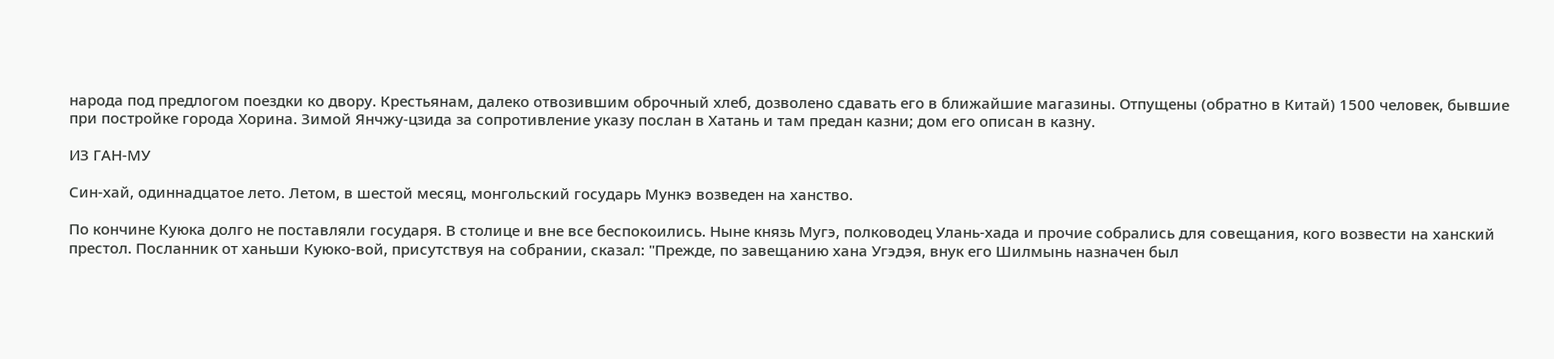народа под предлогом поездки ко двору. Крестьянам, далеко отвозившим оброчный хлеб, дозволено сдавать его в ближайшие магазины. Отпущены (обратно в Китай) 1500 человек, бывшие при постройке города Хорина. Зимой Янчжу-цзида за сопротивление указу послан в Хатань и там предан казни; дом его описан в казну.

ИЗ ГАН-МУ

Син-хай, одиннадцатое лето. Летом, в шестой месяц, монгольский государь Мункэ возведен на ханство.

По кончине Куюка долго не поставляли государя. В столице и вне все беспокоились. Ныне князь Мугэ, полководец Улань-хада и прочие собрались для совещания, кого возвести на ханский престол. Посланник от ханьши Куюко-вой, присутствуя на собрании, сказал: "Прежде, по завещанию хана Угэдэя, внук его Шилмынь назначен был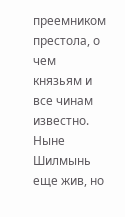преемником престола, о чем князьям и все чинам известно. Ныне Шилмынь еще жив, но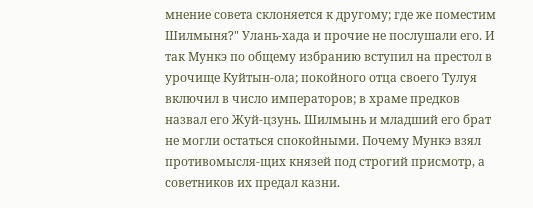мнение совета склоняется к другому; где же поместим Шилмыня?" Улань-хада и прочие не послушали его. И так Мункэ по общему избранию вступил на престол в урочище Куйтын-ола; покойного отца своего Тулуя включил в число императоров; в храме предков назвал его Жуй-цзунь. Шилмынь и младший его брат не могли остаться спокойными. Почему Мункэ взял противомысля-щих князей под строгий присмотр, а советников их предал казни.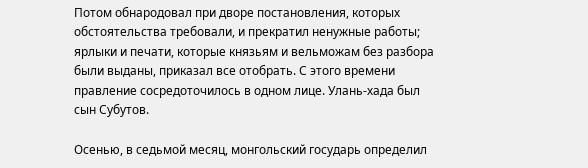Потом обнародовал при дворе постановления, которых обстоятельства требовали, и прекратил ненужные работы; ярлыки и печати, которые князьям и вельможам без разбора были выданы, приказал все отобрать. С этого времени правление сосредоточилось в одном лице. Улань-хада был сын Субутов.

Осенью, в седьмой месяц, монгольский государь определил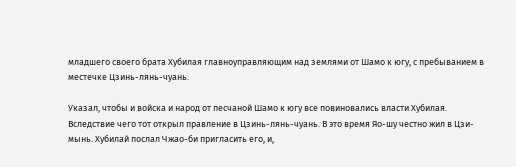младшего своего брата Хубилая главноуправляющим над землями от Шамо к югу, с пребыванием в местечке Цзинь-лянь-чуань.

Указал, чтобы и войска и народ от песчаной Шамо к югу все повиновались власти Хубилая. Вследствие чего тот открыл правление в Цзинь-лянь-чуань. В это время Яо-шу честно жил в Цзи-мынь. Хубилай послал Чжао-би пригласить его, и,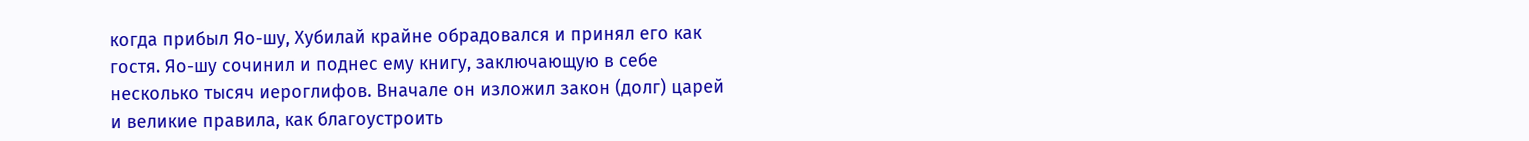когда прибыл Яо-шу, Хубилай крайне обрадовался и принял его как гостя. Яо-шу сочинил и поднес ему книгу, заключающую в себе несколько тысяч иероглифов. Вначале он изложил закон (долг) царей и великие правила, как благоустроить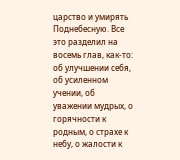царство и умирять Поднебесную. Все это разделил на восемь глав, как-то: об улучшении себя, об усиленном учении, об уважении мудрых, о горячности к родным, о страхе к небу, о жалости к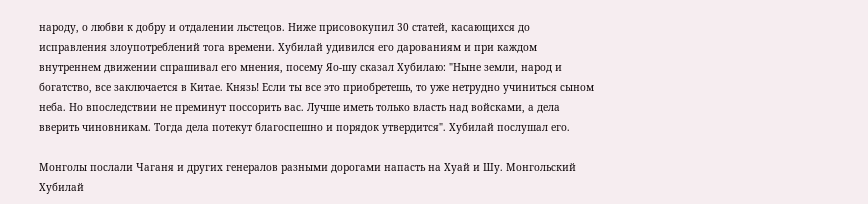народу, о любви к добру и отдалении льстецов. Ниже присовокупил 30 статей, касающихся до исправления злоупотреблений тога времени. Хубилай удивился его дарованиям и при каждом внутреннем движении спрашивал его мнения, посему Яо-шу сказал Хубилаю: "Ныне земли, народ и богатство, все заключается в Китае. Князь! Если ты все это приобретешь, то уже нетрудно учиниться сыном неба. Но впоследствии не преминут поссорить вас. Лучше иметь только власть над войсками, а дела вверить чиновникам. Тогда дела потекут благоспешно и порядок утвердится". Хубилай послушал его.

Монголы послали Чаганя и других генералов разными дорогами напасть на Хуай и Шу. Монгольский Хубилай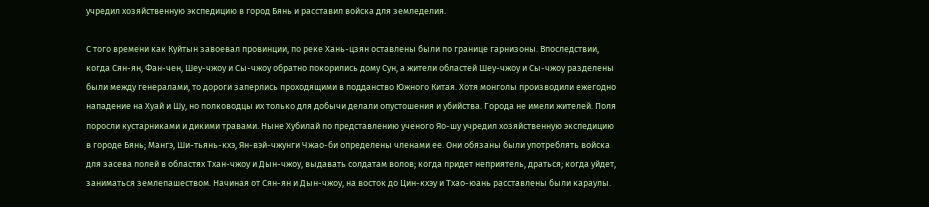учредил хозяйственную экспедицию в город Бянь и расставил войска для земледелия.

С того времени как Куйтын завоевал провинции, по реке Хань-цзян оставлены были по границе гарнизоны. Впоследствии, когда Сян-ян, Фан-чен, Шеу-чжоу и Сы-чжоу обратно покорились дому Сун, а жители областей Шеу-чжоу и Сы-чжоу разделены были между генералами, то дороги заперлись проходящими в подданство Южного Китая. Хотя монголы производили ежегодно нападение на Хуай и Шу, но полководцы их только для добычи делали опустошения и убийства. Города не имели жителей. Поля поросли кустарниками и дикими травами. Ныне Хубилай по представлению ученого Яо-шу учредил хозяйственную экспедицию в городе Бянь; Мангэ, Ши-тьянь-кхэ, Ян-вэй-чжунги Чжао-би определены членами ее. Они обязаны были употреблять войска для засева полей в областях Тхан-чжоу и Дын-чжоу, выдавать солдатам волов; когда придет неприятель, драться; когда уйдет, заниматься землепашеством. Начиная от Сян-ян и Дын-чжоу, на восток до Цин-кхэу и Тхао-юань расставлены были караулы.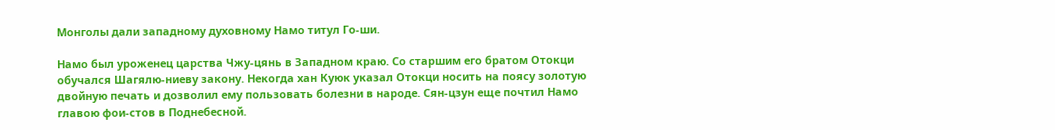Монголы дали западному духовному Намо титул Го-ши.

Намо был уроженец царства Чжу-цянь в Западном краю. Со старшим его братом Отокци обучался Шагялю-ниеву закону. Некогда хан Куюк указал Отокци носить на поясу золотую двойную печать и дозволил ему пользовать болезни в народе. Сян-цзун еще почтил Намо главою фои-стов в Поднебесной.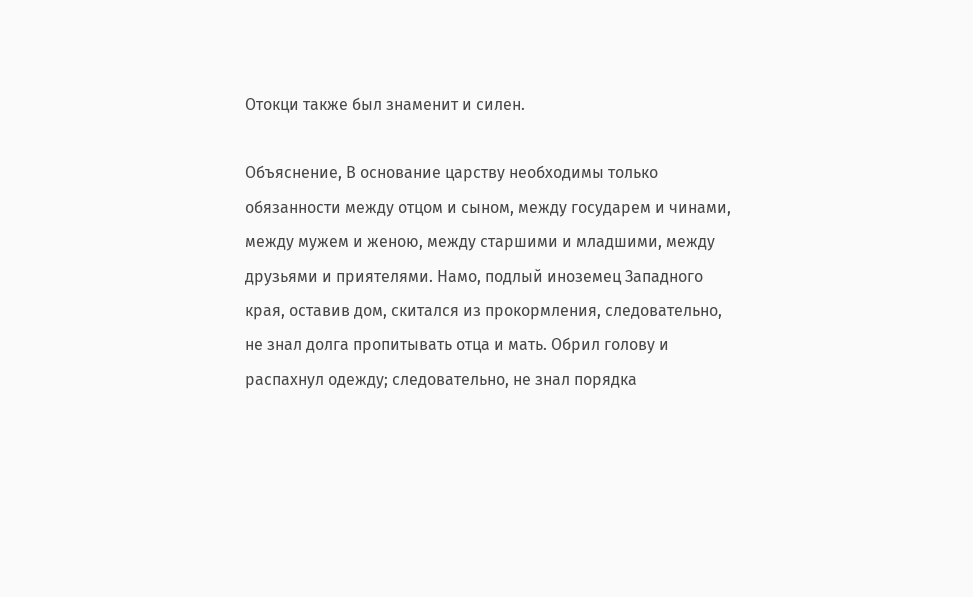Отокци также был знаменит и силен.

Объяснение, В основание царству необходимы только обязанности между отцом и сыном, между государем и чинами, между мужем и женою, между старшими и младшими, между друзьями и приятелями. Намо, подлый иноземец Западного края, оставив дом, скитался из прокормления, следовательно, не знал долга пропитывать отца и мать. Обрил голову и распахнул одежду; следовательно, не знал порядка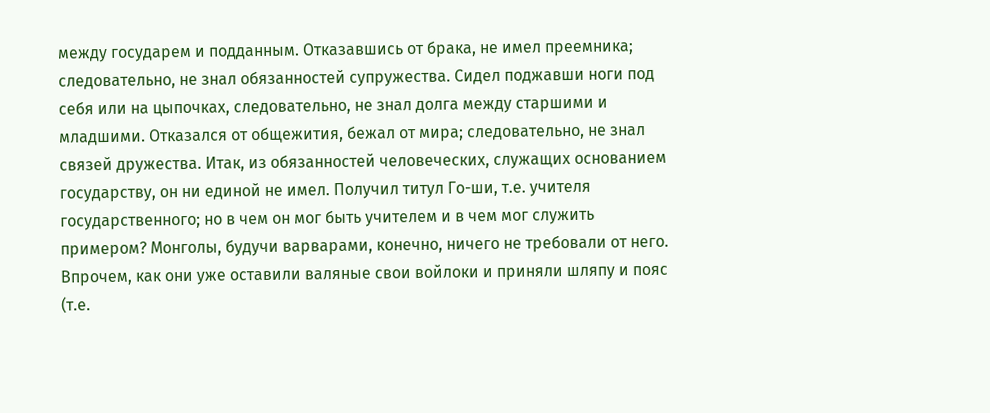между государем и подданным. Отказавшись от брака, не имел преемника; следовательно, не знал обязанностей супружества. Сидел поджавши ноги под себя или на цыпочках, следовательно, не знал долга между старшими и младшими. Отказался от общежития, бежал от мира; следовательно, не знал связей дружества. Итак, из обязанностей человеческих, служащих основанием государству, он ни единой не имел. Получил титул Го-ши, т.е. учителя государственного; но в чем он мог быть учителем и в чем мог служить примером? Монголы, будучи варварами, конечно, ничего не требовали от него. Впрочем, как они уже оставили валяные свои войлоки и приняли шляпу и пояс (т.е.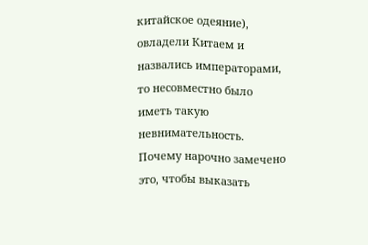китайское одеяние), овладели Китаем и назвались императорами, то несовместно было иметь такую невнимательность. Почему нарочно замечено это, чтобы выказать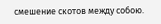смешение скотов между собою.